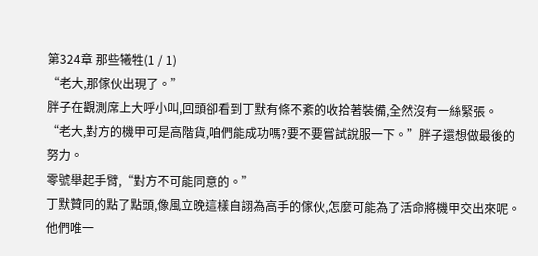第324章 那些犧牲(1 / 1)
“老大,那傢伙出現了。”
胖子在觀測席上大呼小叫,回頭卻看到丁默有條不紊的收拾著裝備,全然沒有一絲緊張。
“老大,對方的機甲可是高階貨,咱們能成功嗎?要不要嘗試說服一下。”胖子還想做最後的努力。
零號舉起手臂,“對方不可能同意的。”
丁默贊同的點了點頭,像風立晚這樣自詡為高手的傢伙,怎麼可能為了活命將機甲交出來呢。
他們唯一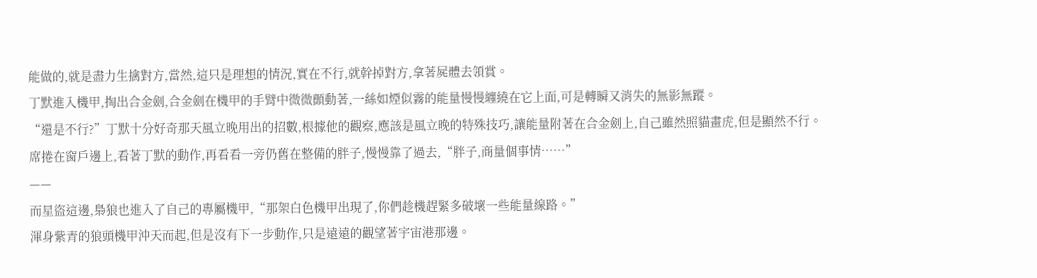能做的,就是盡力生擒對方,當然,這只是理想的情況,實在不行,就幹掉對方,拿著屍體去領賞。
丁默進入機甲,掏出合金劍,合金劍在機甲的手臂中微微顫動著,一絲如煙似霧的能量慢慢纏繞在它上面,可是轉瞬又消失的無影無蹤。
“還是不行?”丁默十分好奇那天風立晚用出的招數,根據他的觀察,應該是風立晚的特殊技巧,讓能量附著在合金劍上,自己雖然照貓畫虎,但是顯然不行。
席捲在窗戶邊上,看著丁默的動作,再看看一旁仍舊在整備的胖子,慢慢靠了過去,“胖子,商量個事情……”
——
而星盜這邊,梟狼也進入了自己的專屬機甲,“那架白色機甲出現了,你們趁機趕緊多破壞一些能量線路。”
渾身紫青的狼頭機甲沖天而起,但是沒有下一步動作,只是遠遠的觀望著宇宙港那邊。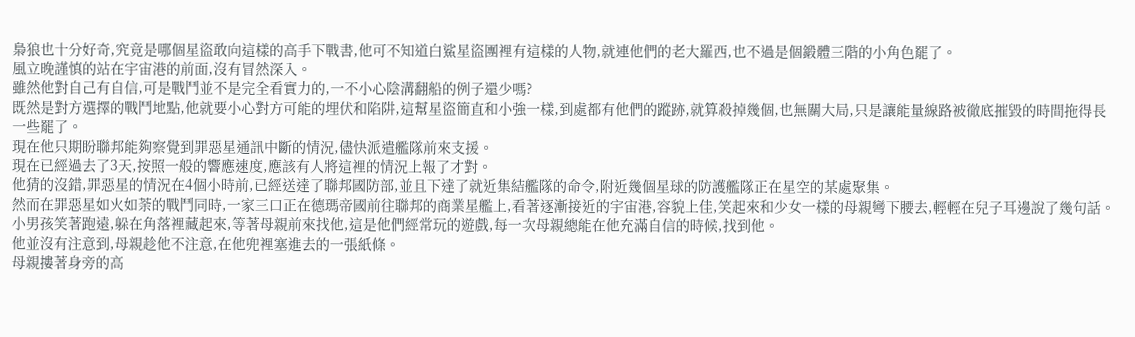梟狼也十分好奇,究竟是哪個星盜敢向這樣的高手下戰書,他可不知道白鯊星盜團裡有這樣的人物,就連他們的老大羅西,也不過是個鍛體三階的小角色罷了。
風立晚謹慎的站在宇宙港的前面,沒有冒然深入。
雖然他對自己有自信,可是戰鬥並不是完全看實力的,一不小心陰溝翻船的例子還少嗎?
既然是對方選擇的戰鬥地點,他就要小心對方可能的埋伏和陷阱,這幫星盜簡直和小強一樣,到處都有他們的蹤跡,就算殺掉幾個,也無關大局,只是讓能量線路被徹底摧毀的時間拖得長一些罷了。
現在他只期盼聯邦能夠察覺到罪惡星通訊中斷的情況,儘快派遣艦隊前來支援。
現在已經過去了3天,按照一般的響應速度,應該有人將這裡的情況上報了才對。
他猜的沒錯,罪惡星的情況在4個小時前,已經送達了聯邦國防部,並且下達了就近集結艦隊的命令,附近幾個星球的防護艦隊正在星空的某處聚集。
然而在罪惡星如火如荼的戰鬥同時,一家三口正在德瑪帝國前往聯邦的商業星艦上,看著逐漸接近的宇宙港,容貌上佳,笑起來和少女一樣的母親彎下腰去,輕輕在兒子耳邊說了幾句話。
小男孩笑著跑遠,躲在角落裡藏起來,等著母親前來找他,這是他們經常玩的遊戲,每一次母親總能在他充滿自信的時候,找到他。
他並沒有注意到,母親趁他不注意,在他兜裡塞進去的一張紙條。
母親摟著身旁的高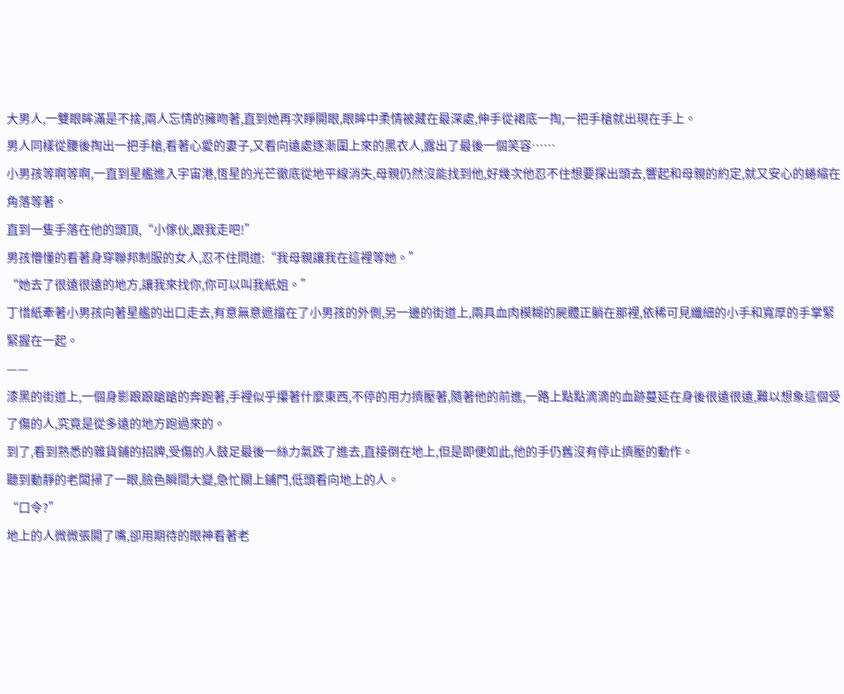大男人,一雙眼眸滿是不捨,兩人忘情的擁吻著,直到她再次睜開眼,眼眸中柔情被藏在最深處,伸手從裙底一掏,一把手槍就出現在手上。
男人同樣從腰後掏出一把手槍,看著心愛的妻子,又看向遠處逐漸圍上來的黑衣人,露出了最後一個笑容……
小男孩等啊等啊,一直到星艦進入宇宙港,恆星的光芒徹底從地平線消失,母親仍然沒能找到他,好幾次他忍不住想要探出頭去,響起和母親的約定,就又安心的蜷縮在角落等著。
直到一隻手落在他的頭頂,“小傢伙,跟我走吧!”
男孩懵懂的看著身穿聯邦制服的女人,忍不住問道:“我母親讓我在這裡等她。”
“她去了很遠很遠的地方,讓我來找你,你可以叫我紙姐。”
丁惜紙牽著小男孩向著星艦的出口走去,有意無意遮擋在了小男孩的外側,另一邊的街道上,兩具血肉模糊的屍體正躺在那裡,依稀可見纖細的小手和寬厚的手掌緊緊握在一起。
——
漆黑的街道上,一個身影踉踉蹌蹌的奔跑著,手裡似乎攥著什麼東西,不停的用力擠壓著,隨著他的前進,一路上點點滴滴的血跡蔓延在身後很遠很遠,難以想象這個受了傷的人,究竟是從多遠的地方跑過來的。
到了,看到熟悉的雜貨鋪的招牌,受傷的人鼓足最後一絲力氣跌了進去,直接倒在地上,但是即便如此,他的手仍舊沒有停止擠壓的動作。
聽到動靜的老闆掃了一眼,臉色瞬間大變,急忙關上鋪門,低頭看向地上的人。
“口令?”
地上的人微微張開了嘴,卻用期待的眼神看著老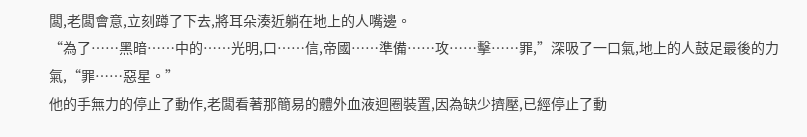闆,老闆會意,立刻蹲了下去,將耳朵湊近躺在地上的人嘴邊。
“為了……黑暗……中的……光明,口……信,帝國……準備……攻……擊……罪,”深吸了一口氣,地上的人鼓足最後的力氣,“罪……惡星。”
他的手無力的停止了動作,老闆看著那簡易的體外血液迴圈裝置,因為缺少擠壓,已經停止了動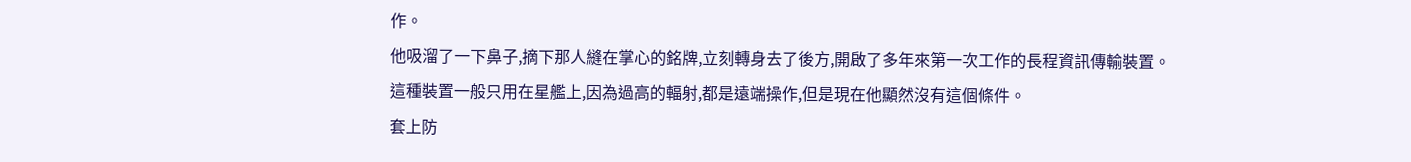作。
他吸溜了一下鼻子,摘下那人縫在掌心的銘牌,立刻轉身去了後方,開啟了多年來第一次工作的長程資訊傳輸裝置。
這種裝置一般只用在星艦上,因為過高的輻射,都是遠端操作,但是現在他顯然沒有這個條件。
套上防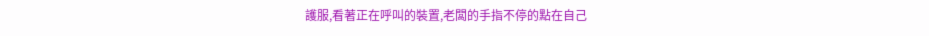護服,看著正在呼叫的裝置,老闆的手指不停的點在自己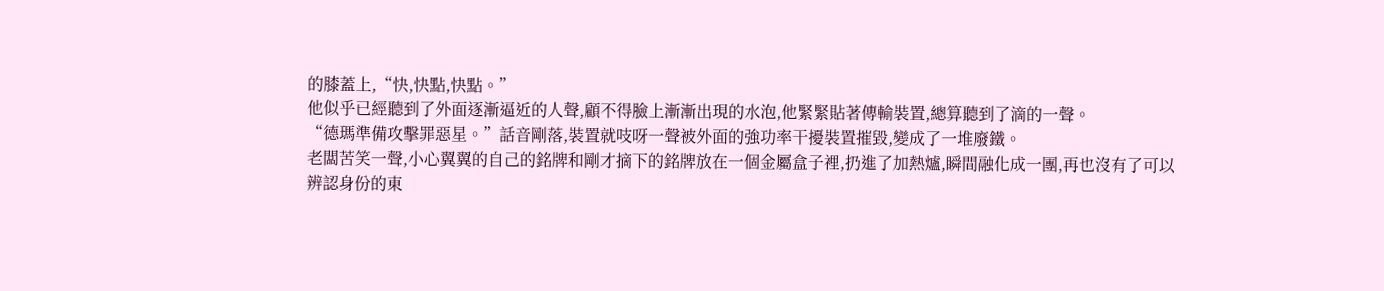的膝蓋上,“快,快點,快點。”
他似乎已經聽到了外面逐漸逼近的人聲,顧不得臉上漸漸出現的水泡,他緊緊貼著傳輸裝置,總算聽到了滴的一聲。
“德瑪準備攻擊罪惡星。”話音剛落,裝置就吱呀一聲被外面的強功率干擾裝置摧毀,變成了一堆廢鐵。
老闆苦笑一聲,小心翼翼的自己的銘牌和剛才摘下的銘牌放在一個金屬盒子裡,扔進了加熱爐,瞬間融化成一團,再也沒有了可以辨認身份的東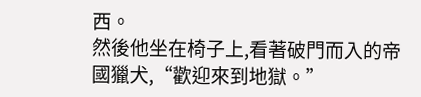西。
然後他坐在椅子上,看著破門而入的帝國獵犬,“歡迎來到地獄。”